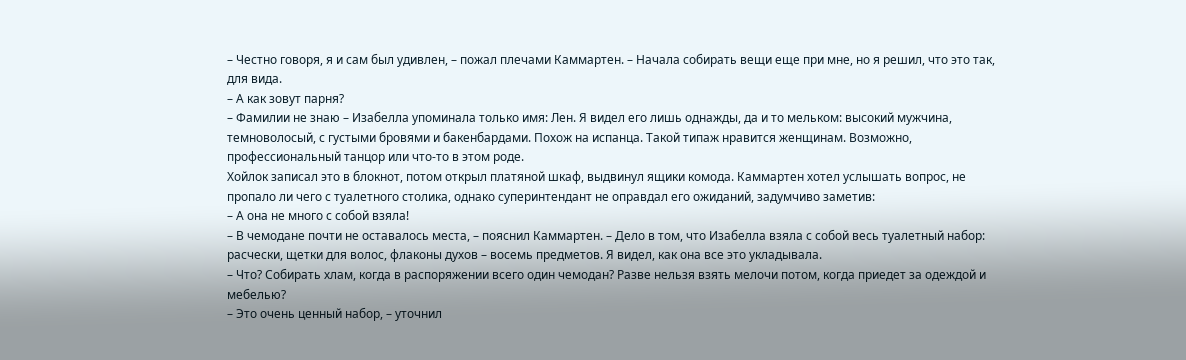– Честно говоря, я и сам был удивлен, – пожал плечами Каммартен. – Начала собирать вещи еще при мне, но я решил, что это так, для вида.
– А как зовут парня?
– Фамилии не знаю – Изабелла упоминала только имя: Лен. Я видел его лишь однажды, да и то мельком: высокий мужчина, темноволосый, с густыми бровями и бакенбардами. Похож на испанца. Такой типаж нравится женщинам. Возможно, профессиональный танцор или что-то в этом роде.
Хойлок записал это в блокнот, потом открыл платяной шкаф, выдвинул ящики комода. Каммартен хотел услышать вопрос, не пропало ли чего с туалетного столика, однако суперинтендант не оправдал его ожиданий, задумчиво заметив:
– А она не много с собой взяла!
– В чемодане почти не оставалось места, – пояснил Каммартен. – Дело в том, что Изабелла взяла с собой весь туалетный набор: расчески, щетки для волос, флаконы духов – восемь предметов. Я видел, как она все это укладывала.
– Что? Собирать хлам, когда в распоряжении всего один чемодан? Разве нельзя взять мелочи потом, когда приедет за одеждой и мебелью?
– Это очень ценный набор, – уточнил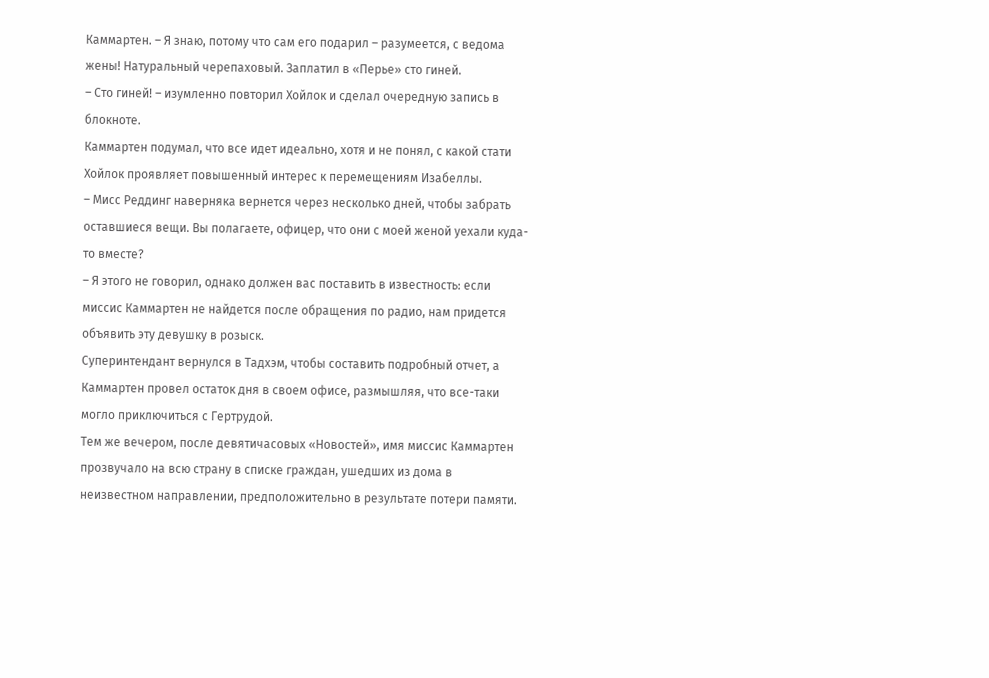Каммартен. – Я знаю, потому что сам его подарил – разумеется, с ведома жены! Натуральный черепаховый. Заплатил в «Перье» сто гиней.
– Сто гиней! – изумленно повторил Хойлок и сделал очередную запись в блокноте.
Каммартен подумал, что все идет идеально, хотя и не понял, с какой стати Хойлок проявляет повышенный интерес к перемещениям Изабеллы.
– Мисс Реддинг наверняка вернется через несколько дней, чтобы забрать оставшиеся вещи. Вы полагаете, офицер, что они с моей женой уехали куда-то вместе?
– Я этого не говорил, однако должен вас поставить в известность: если миссис Каммартен не найдется после обращения по радио, нам придется объявить эту девушку в розыск.
Суперинтендант вернулся в Тадхэм, чтобы составить подробный отчет, а Каммартен провел остаток дня в своем офисе, размышляя, что все-таки могло приключиться с Гертрудой.
Тем же вечером, после девятичасовых «Новостей», имя миссис Каммартен прозвучало на всю страну в списке граждан, ушедших из дома в неизвестном направлении, предположительно в результате потери памяти.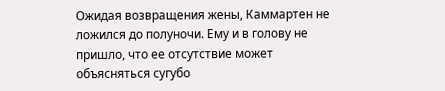Ожидая возвращения жены, Каммартен не ложился до полуночи. Ему и в голову не пришло, что ее отсутствие может объясняться сугубо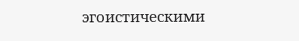эгоистическими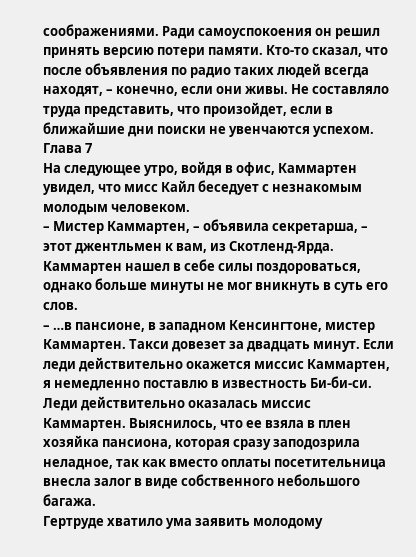соображениями. Ради самоуспокоения он решил принять версию потери памяти. Кто-то сказал, что после объявления по радио таких людей всегда находят, – конечно, если они живы. Не составляло труда представить, что произойдет, если в ближайшие дни поиски не увенчаются успехом.
Глава 7
На следующее утро, войдя в офис, Каммартен увидел, что мисс Кайл беседует с незнакомым молодым человеком.
– Мистер Каммартен, – объявила секретарша, – этот джентльмен к вам, из Скотленд-Ярда.
Каммартен нашел в себе силы поздороваться, однако больше минуты не мог вникнуть в суть его слов.
– …в пансионе, в западном Кенсингтоне, мистер Каммартен. Такси довезет за двадцать минут. Если леди действительно окажется миссис Каммартен, я немедленно поставлю в известность Би-би-си.
Леди действительно оказалась миссис Каммартен. Выяснилось, что ее взяла в плен хозяйка пансиона, которая сразу заподозрила неладное, так как вместо оплаты посетительница внесла залог в виде собственного небольшого багажа.
Гертруде хватило ума заявить молодому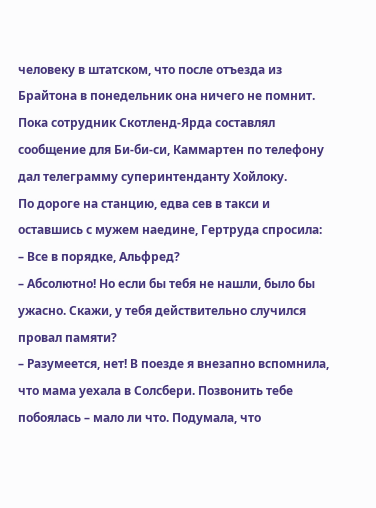человеку в штатском, что после отъезда из Брайтона в понедельник она ничего не помнит. Пока сотрудник Скотленд-Ярда составлял сообщение для Би-би-си, Каммартен по телефону дал телеграмму суперинтенданту Хойлоку.
По дороге на станцию, едва сев в такси и оставшись с мужем наедине, Гертруда спросила:
– Все в порядке, Альфред?
– Абсолютно! Но если бы тебя не нашли, было бы ужасно. Скажи, у тебя действительно случился провал памяти?
– Разумеется, нет! В поезде я внезапно вспомнила, что мама уехала в Солсбери. Позвонить тебе побоялась – мало ли что. Подумала, что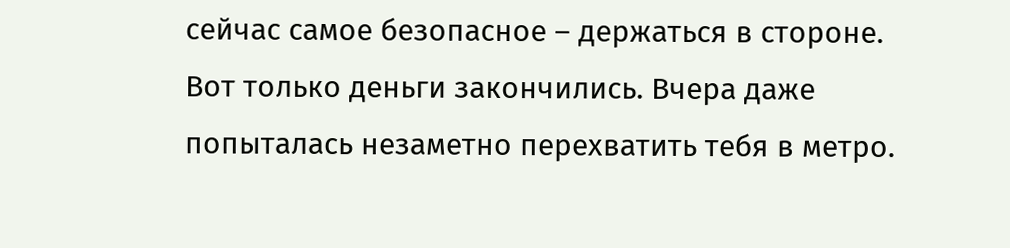сейчас самое безопасное – держаться в стороне. Вот только деньги закончились. Вчера даже попыталась незаметно перехватить тебя в метро.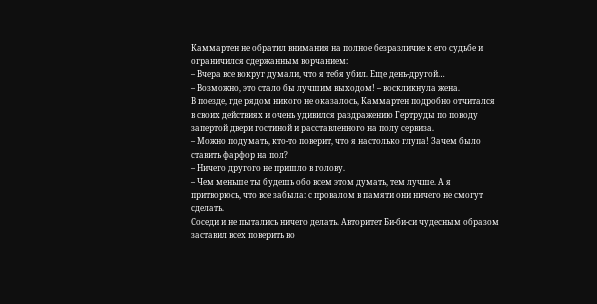Каммартен не обратил внимания на полное безразличие к его судьбе и ограничился сдержанным ворчанием:
– Вчера все вокруг думали, что я тебя убил. Еще день-другой…
– Возможно, это стало бы лучшим выходом! – воскликнула жена.
В поезде, где рядом никого не оказалось, Каммартен подробно отчитался в своих действиях и очень удивился раздражению Гертруды по поводу запертой двери гостиной и расставленного на полу сервиза.
– Можно подумать, кто-то поверит, что я настолько глупа! Зачем было ставить фарфор на пол?
– Ничего другого не пришло в голову.
– Чем меньше ты будешь обо всем этом думать, тем лучше. А я притворюсь, что все забыла: с провалом в памяти они ничего не смогут сделать.
Соседи и не пытались ничего делать. Авторитет Би-би-си чудесным образом заставил всех поверить во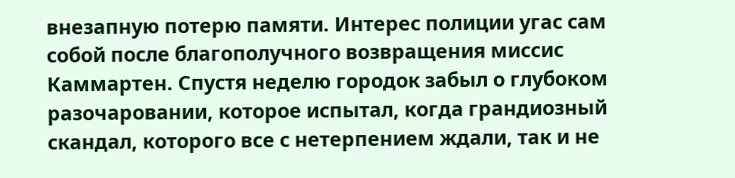внезапную потерю памяти. Интерес полиции угас сам собой после благополучного возвращения миссис Каммартен. Спустя неделю городок забыл о глубоком разочаровании, которое испытал, когда грандиозный скандал, которого все с нетерпением ждали, так и не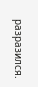разразился.